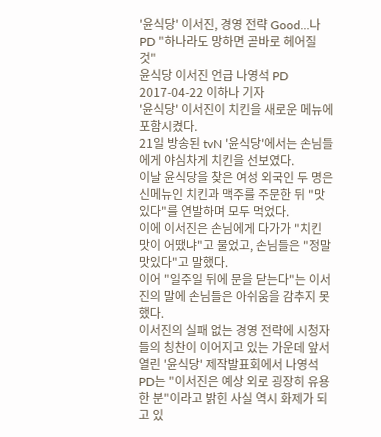'윤식당' 이서진, 경영 전략 Good…나 PD "하나라도 망하면 곧바로 헤어질 것"
윤식당 이서진 언급 나영석 PD
2017-04-22 이하나 기자
'윤식당' 이서진이 치킨을 새로운 메뉴에 포함시켰다.
21일 방송된 tvN '윤식당'에서는 손님들에게 야심차게 치킨을 선보였다.
이날 윤식당을 찾은 여성 외국인 두 명은 신메뉴인 치킨과 맥주를 주문한 뒤 "맛있다"를 연발하며 모두 먹었다.
이에 이서진은 손님에게 다가가 "치킨 맛이 어땠냐"고 물었고, 손님들은 "정말 맛있다"고 말했다.
이어 "일주일 뒤에 문을 닫는다"는 이서진의 말에 손님들은 아쉬움을 감추지 못했다.
이서진의 실패 없는 경영 전략에 시청자들의 칭찬이 이어지고 있는 가운데 앞서 열린 '윤식당' 제작발표회에서 나영석 PD는 "이서진은 예상 외로 굉장히 유용한 분"이라고 밝힌 사실 역시 화제가 되고 있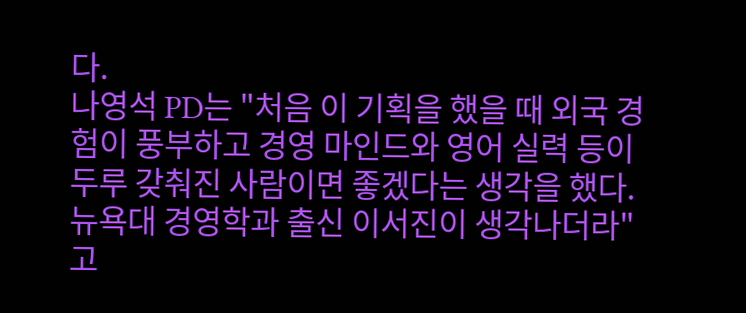다.
나영석 PD는 "처음 이 기획을 했을 때 외국 경험이 풍부하고 경영 마인드와 영어 실력 등이 두루 갖춰진 사람이면 좋겠다는 생각을 했다. 뉴욕대 경영학과 출신 이서진이 생각나더라"고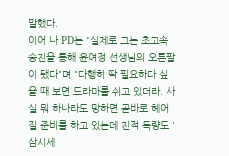말했다.
이어 나 PD는 "실제로 그는 초고속 승진을 통해 윤여정 선생님의 오른팔이 됐다"며 "다행히 딱 필요하다 싶을 때 보면 드라마를 쉬고 있더라. 사실 뭐 하나라도 망하면 곧바로 헤어질 준비를 하고 있는데 진적 득량도 '삼시세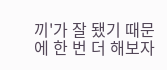끼'가 잘 됐기 때문에 한 번 더 해보자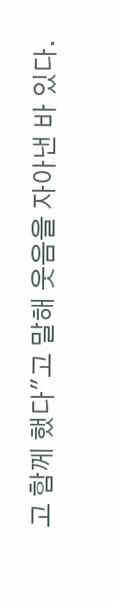고 함께 했다"고 말해 웃음을 자아낸 바 있다.